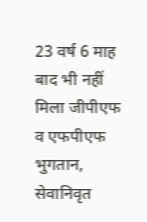23 वर्ष 6 माह बाद भी नहीं मिला जीपीएफ व एफपीएफ भुगतान, सेवानिवृत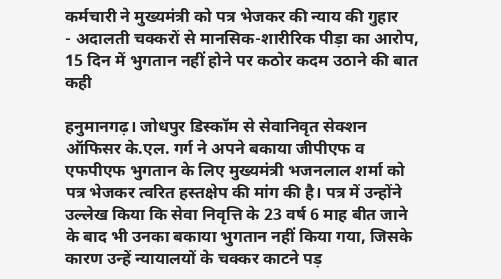कर्मचारी ने मुख्यमंत्री को पत्र भेजकर की न्याय की गुहार
- अदालती चक्करों से मानसिक-शारीरिक पीड़ा का आरोप, 15 दिन में भुगतान नहीं होने पर कठोर कदम उठाने की बात कही

हनुमानगढ़। जोधपुर डिस्कॉम से सेवानिवृत सेक्शन ऑफिसर के.एल. गर्ग ने अपने बकाया जीपीएफ व एफपीएफ भुगतान के लिए मुख्यमंत्री भजनलाल शर्मा को पत्र भेजकर त्वरित हस्तक्षेप की मांग की है। पत्र में उन्होंने उल्लेख किया कि सेवा निवृत्ति के 23 वर्ष 6 माह बीत जाने के बाद भी उनका बकाया भुगतान नहीं किया गया, जिसके कारण उन्हें न्यायालयों के चक्कर काटने पड़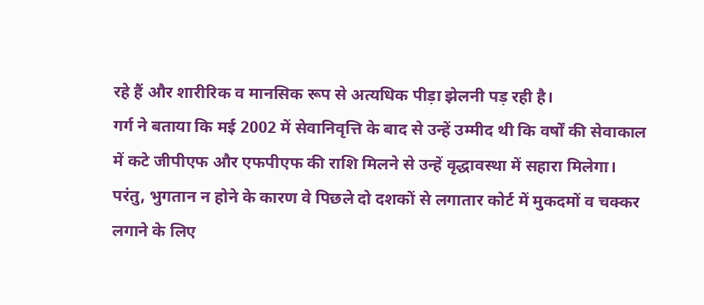रहे हैं और शारीरिक व मानसिक रूप से अत्यधिक पीड़ा झेलनी पड़ रही है।
गर्ग ने बताया कि मई 2002 में सेवानिवृत्ति के बाद से उन्हें उम्मीद थी कि वर्षों की सेवाकाल में कटे जीपीएफ और एफपीएफ की राशि मिलने से उन्हें वृद्धावस्था में सहारा मिलेगा। परंतु, भुगतान न होने के कारण वे पिछले दो दशकों से लगातार कोर्ट में मुकदमों व चक्कर लगाने के लिए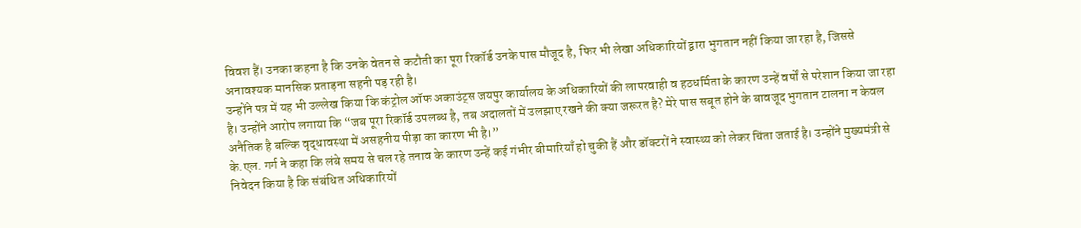विवश हैं। उनका कहना है कि उनके वेतन से कटौती का पूरा रिकॉर्ड उनके पास मौजूद है, फिर भी लेखा अधिकारियों द्वारा भुगतान नहीं किया जा रहा है, जिससे अनावश्यक मानसिक प्रताड़ना सहनी पड़ रही है।
उन्होंने पत्र में यह भी उल्लेख किया कि कंट्रोल ऑफ अकाउंट्स जयपुर कार्यालय के अधिकारियों की लापरवाही व हठधर्मिता के कारण उन्हें वर्षों से परेशान किया जा रहा है। उन्होंने आरोप लगाया कि “जब पूरा रिकॉर्ड उपलब्ध है, तब अदालतों में उलझाए रखने की क्या जरूरत है? मेरे पास सबूत होने के बावजूद भुगतान टालना न केवल अनैतिक है बल्कि वृद्धावस्था में असहनीय पीड़ा का कारण भी है।”
के.एल. गर्ग ने कहा कि लंबे समय से चल रहे तनाव के कारण उन्हें कई गंभीर बीमारियाँ हो चुकी हैं और डॉक्टरों ने स्वास्थ्य को लेकर चिंता जताई है। उन्होंने मुख्यमंत्री से निवेदन किया है कि संबंधित अधिकारियों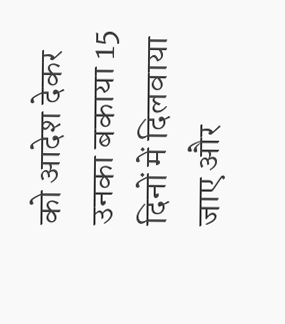को आदेश देकर उनका बकाया 15 दिनों में दिलवाया जाए और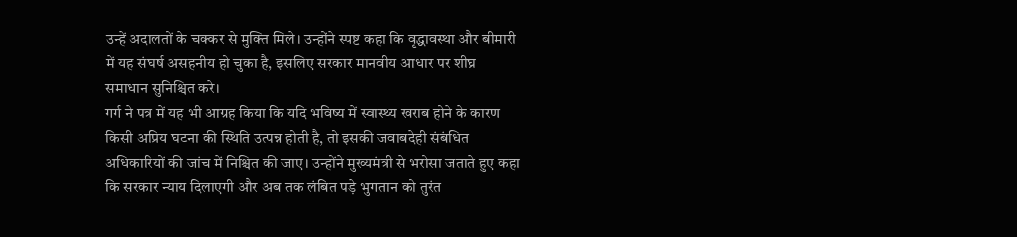उन्हें अदालतों के चक्कर से मुक्ति मिले। उन्होंने स्पष्ट कहा कि वृद्धावस्था और बीमारी में यह संघर्ष असहनीय हो चुका है, इसलिए सरकार मानवीय आधार पर शीघ्र समाधान सुनिश्चित करे।
गर्ग ने पत्र में यह भी आग्रह किया कि यदि भविष्य में स्वास्थ्य खराब होने के कारण किसी अप्रिय घटना की स्थिति उत्पन्न होती है, तो इसकी जवाबदेही संबंधित अधिकारियों की जांच में निश्चित की जाए। उन्होंने मुख्यमंत्री से भरोसा जताते हुए कहा कि सरकार न्याय दिलाएगी और अब तक लंबित पड़े भुगतान को तुरंत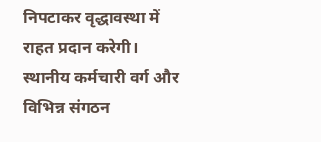निपटाकर वृद्धावस्था में राहत प्रदान करेगी।
स्थानीय कर्मचारी वर्ग और विभिन्न संगठन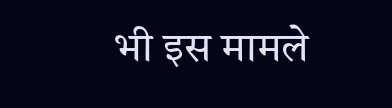भी इस मामले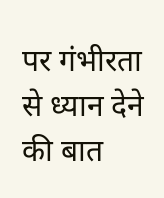पर गंभीरता से ध्यान देने की बात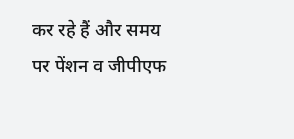कर रहे हैं और समय पर पेंशन व जीपीएफ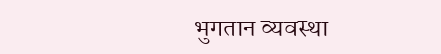भुगतान व्यवस्था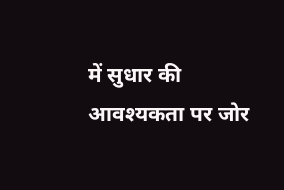में सुधार की आवश्यकता पर जोर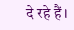दे रहे हैं।